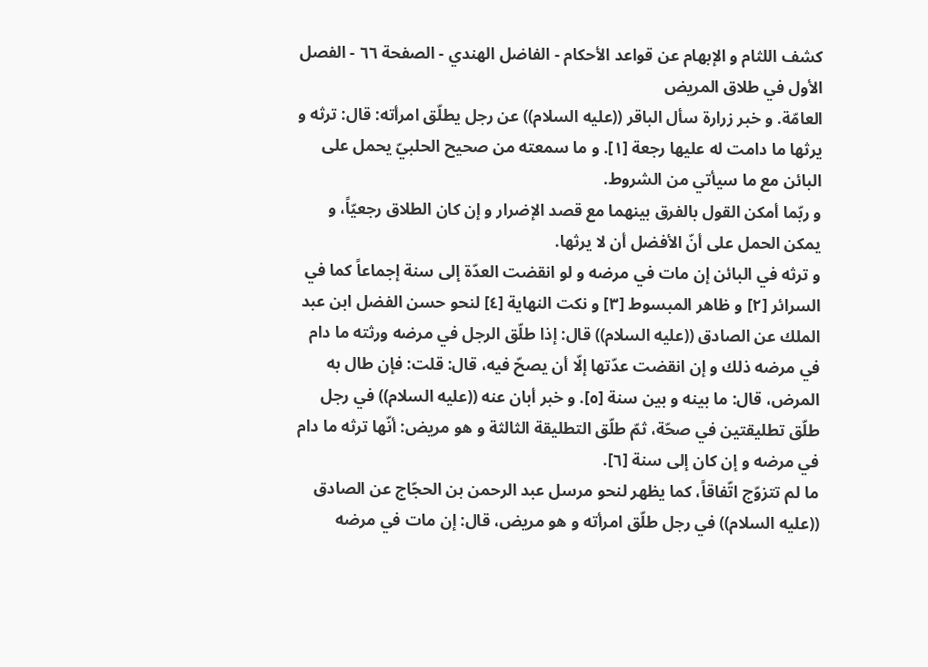كشف اللثام و الإبهام عن قواعد الأحكام - الفاضل الهندي - الصفحة ٦٦ - الفصل الأول في طلاق المريض
العامّة. و خبر زرارة سأل الباقر ((عليه السلام)) عن رجل يطلّق امرأته: قال: ترثه و يرثها ما دامت له عليها رجعة [١]. و ما سمعته من صحيح الحلبيّ يحمل على البائن مع ما سيأتي من الشروط.
و ربّما أمكن القول بالفرق بينهما مع قصد الإضرار و إن كان الطلاق رجعيّاً، و يمكن الحمل على أنّ الأفضل أن لا يرثها.
و ترثه في البائن إن مات في مرضه و لو انقضت العدّة إلى سنة إجماعاً كما في السرائر [٢] و ظاهر المبسوط [٣] و نكت النهاية [٤] لنحو حسن الفضل ابن عبد الملك عن الصادق ((عليه السلام)) قال: إذا طلّق الرجل في مرضه ورثته ما دام في مرضه ذلك و إن انقضت عدّتها إلّا أن يصحّ فيه، قال: قلت: فإن طال به المرض، قال: ما بينه و بين سنة [٥]. و خبر أبان عنه ((عليه السلام)) في رجل طلّق تطليقتين في صحّة، ثمّ طلّق التطليقة الثالثة و هو مريض: أنّها ترثه ما دام في مرضه و إن كان إلى سنة [٦].
ما لم تتزوّج اتّفاقاً، كما يظهر لنحو مرسل عبد الرحمن بن الحجّاج عن الصادق ((عليه السلام)) في رجل طلّق امرأته و هو مريض، قال: إن مات في مرضه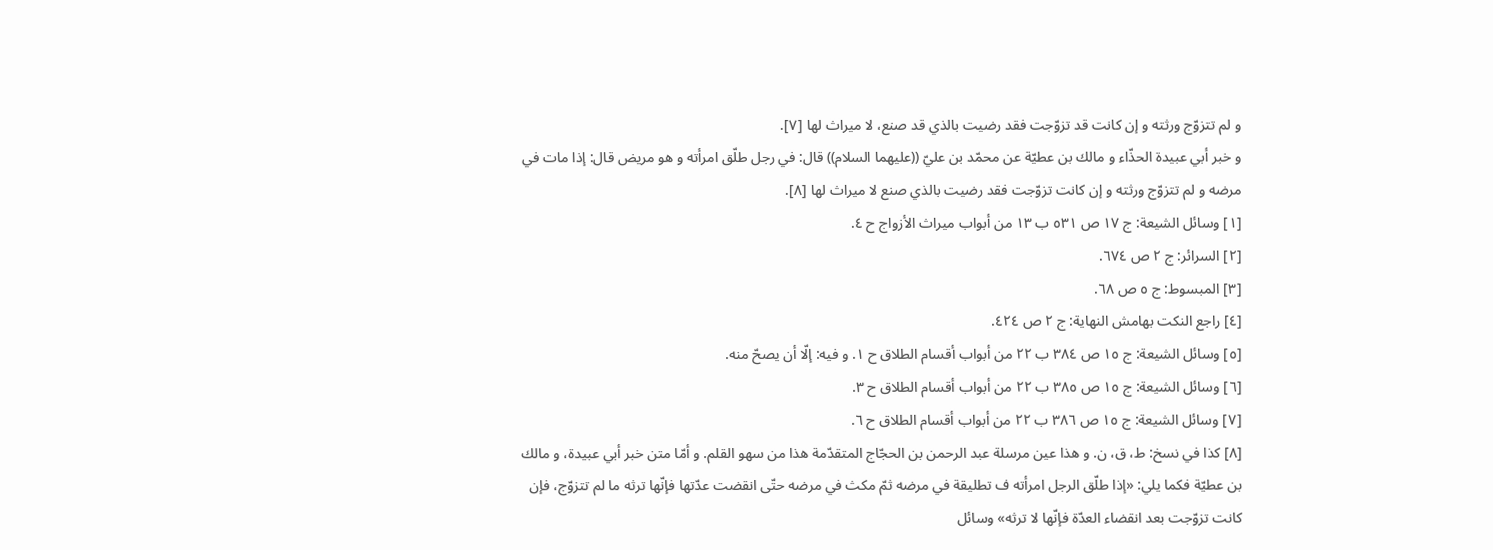و لم تتزوّج ورثته و إن كانت قد تزوّجت فقد رضيت بالذي قد صنع، لا ميراث لها [٧].
و خبر أبي عبيدة الحذّاء و مالك بن عطيّة عن محمّد بن عليّ ((عليهما السلام)) قال: في رجل طلّق امرأته و هو مريض قال: إذا مات في مرضه و لم تتزوّج ورثته و إن كانت تزوّجت فقد رضيت بالذي صنع لا ميراث لها [٨].
[١] وسائل الشيعة: ج ١٧ ص ٥٣١ ب ١٣ من أبواب ميراث الأزواج ح ٤.
[٢] السرائر: ج ٢ ص ٦٧٤.
[٣] المبسوط: ج ٥ ص ٦٨.
[٤] راجع النكت بهامش النهاية: ج ٢ ص ٤٢٤.
[٥] وسائل الشيعة: ج ١٥ ص ٣٨٤ ب ٢٢ من أبواب أقسام الطلاق ح ١. و فيه: إلّا أن يصحّ منه.
[٦] وسائل الشيعة: ج ١٥ ص ٣٨٥ ب ٢٢ من أبواب أقسام الطلاق ح ٣.
[٧] وسائل الشيعة: ج ١٥ ص ٣٨٦ ب ٢٢ من أبواب أقسام الطلاق ح ٦.
[٨] كذا في نسخ: ط، ق، ن. و هذا عين مرسلة عبد الرحمن بن الحجّاج المتقدّمة هذا من سهو القلم. و أمّا متن خبر أبي عبيدة، و مالك بن عطيّة فكما يلي: «إذا طلّق الرجل امرأته ف تطليقة في مرضه ثمّ مكث في مرضه حتّى انقضت عدّتها فإنّها ترثه ما لم تتزوّج، فإن كانت تزوّجت بعد انقضاء العدّة فإنّها لا ترثه» وسائل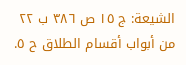الشيعة: ج ١٥ ص ٣٨٦ ب ٢٢ من أبواب أقسام الطلاق ح ٥.